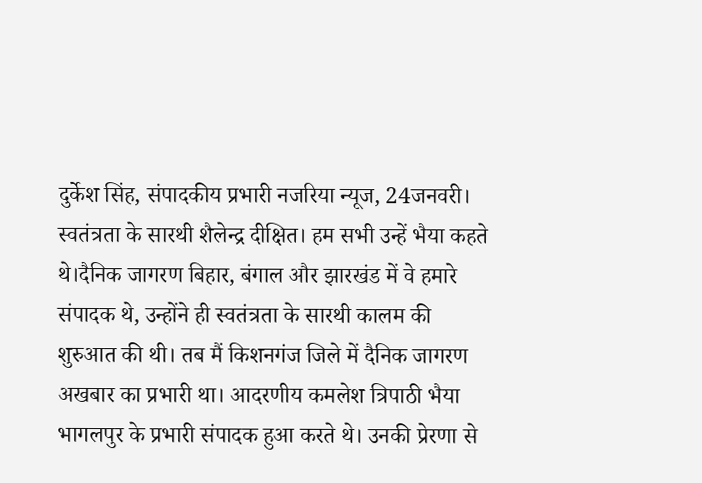दुर्केश सिंह, संपादकीय प्रभारी नजरिया न्यूज, 24जनवरी।
स्वतंत्रता के सारथी शैलेन्द्र दीक्षित। हम सभी उन्हें भैया कहते थे।दैनिक जागरण बिहार, बंगाल और झारखंड में वे हमारे संपादक थे, उन्होंने ही स्वतंत्रता के सारथी कालम की शुरुआत की थी। तब मैं किशनगंज जिले में दैनिक जागरण अखबार का प्रभारी था। आदरणीय कमलेश त्रिपाठी भैया भागलपुर के प्रभारी संपादक हुआ करते थे। उनकी प्रेरणा से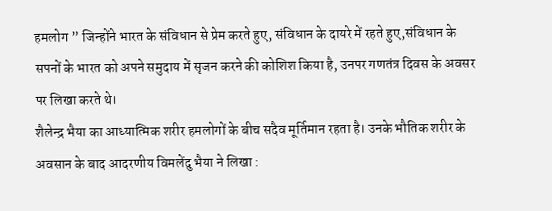हमलोग ” जिन्होंने भारत के संविधान से प्रेम करते हुए, संविधान के दायरे में रहते हुए,संविधान के सपनों के भारत को अपने समुदाय में सृजन करने की कोशिश किया है, उनपर गणतंत्र दिवस के अवसर पर लिखा करते थे।
शैलेन्द्र भैया का आध्यात्मिक शरीर हमलोगों के बीच सदैव मूर्तिमान रहता है। उनके भौतिक शरीर के अवसान के बाद आदरणीय विमलेंदु भैया ने लिखा :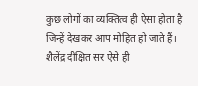कुछ लोगों का व्यक्तित्व ही ऐसा होता है जिन्हें देखकर आप मोहित हो जाते हैं। शैलेंद्र दीक्षित सर ऐसे ही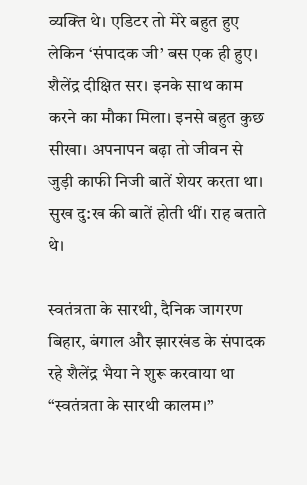व्यक्ति थे। एडिटर तो मेरे बहुत हुए लेकिन ‘संपादक जी’ बस एक ही हुए। शैलेंद्र दीक्षित सर। इनके साथ काम करने का मौका मिला। इनसे बहुत कुछ सीखा। अपनापन बढ़ा तो जीवन से जुड़ी काफी निजी बातें शेयर करता था। सुख दु:ख की बातें होती थीं। राह बताते थे।

स्वतंत्रता के सारथी, दैनिक जागरण बिहार, बंगाल और झारखंड के संपादक रहे शैलेंद्र भैया ने शुरू करवाया था “स्वतंत्रता के सारथी कालम।”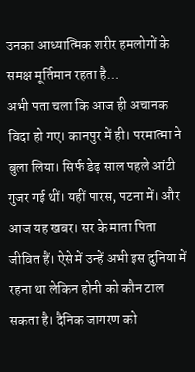उनका आध्यात्मिक शरीर हमलोगों के समक्ष मूर्तिमान रहता है…
अभी पता चला कि आज ही अचानक विदा हो गए। कानपुर में ही। परमात्मा ने बुला लिया। सिर्फ डेढ़ साल पहले आंटी गुजर गई थीं। यहीं पारस, पटना में। और आज यह खबर। सर के माता पिता जीवित हैं। ऐसे में उन्हें अभी इस दुनिया में रहना था लेकिन होनी को कौन टाल सकता है। दैनिक जागरण को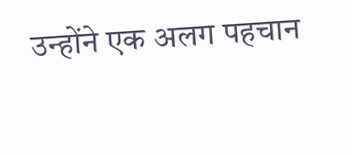उन्होंने एक अलग पहचान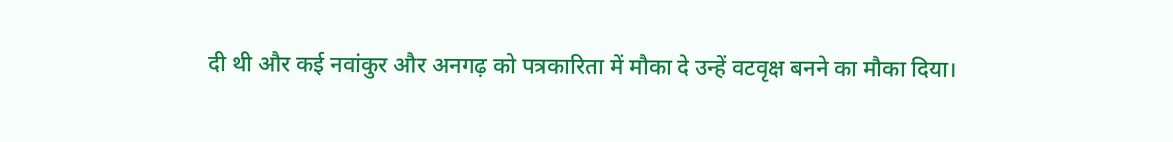दी थी और कई नवांकुर और अनगढ़ को पत्रकारिता में मौका दे उन्हें वटवृक्ष बनने का मौका दिया।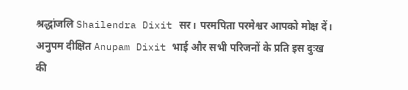श्रद्धांजलि Shailendra Dixit सर। परमपिता परमेश्वर आपको मोक्ष दें। अनुपम दीक्षित Anupam Dixit भाई और सभी परिजनों के प्रति इस दुःख की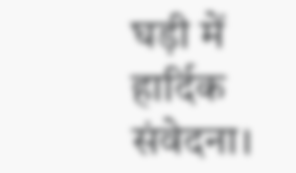घड़ी में हार्दिक संवेदना।